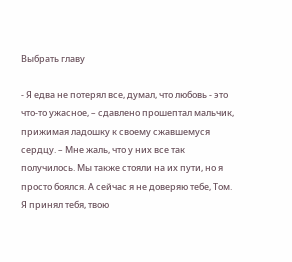Выбрать главу

- Я едва не потерял все, думал, что любовь - это что-то ужасное, – сдавлено прошептал мальчик, прижимая ладошку к своему сжавшемуся сердцу. – Мне жаль, что у них все так получилось. Мы также стояли на их пути, но я просто боялся. А сейчас я не доверяю тебе, Том. Я принял тебя, твою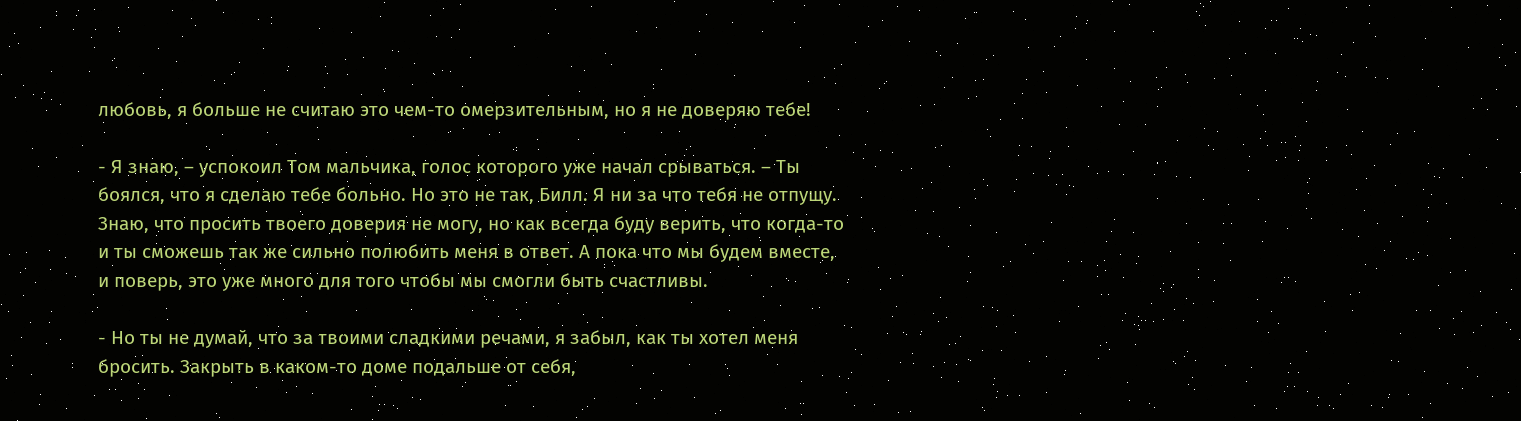любовь, я больше не считаю это чем-то омерзительным, но я не доверяю тебе!

- Я знаю, – успокоил Том мальчика, голос которого уже начал срываться. – Ты боялся, что я сделаю тебе больно. Но это не так, Билл. Я ни за что тебя не отпущу. Знаю, что просить твоего доверия не могу, но как всегда буду верить, что когда-то и ты сможешь так же сильно полюбить меня в ответ. А пока что мы будем вместе, и поверь, это уже много для того чтобы мы смогли быть счастливы.

- Но ты не думай, что за твоими сладкими речами, я забыл, как ты хотел меня бросить. Закрыть в каком-то доме подальше от себя,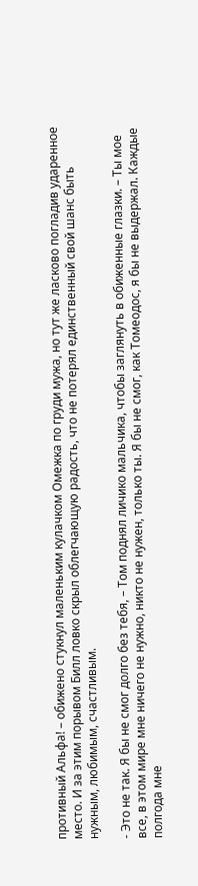противный Альфа! – обижено стукнул маленьким кулачком Омежка по груди мужа, но тут же ласково погладив ударенное место. И за этим порывом Билл ловко скрыл облегчающую радость, что не потерял единственный свой шанс быть нужным, любимым, счастливым.

- Это не так. Я бы не смог долго без тебя, – Том поднял личико мальчика, чтобы заглянуть в обиженные глазки. – Ты мое все, в этом мире мне ничего не нужно, никто не нужен, только ты. Я бы не смог, как Томеодос, я бы не выдержал. Каждые полгода мне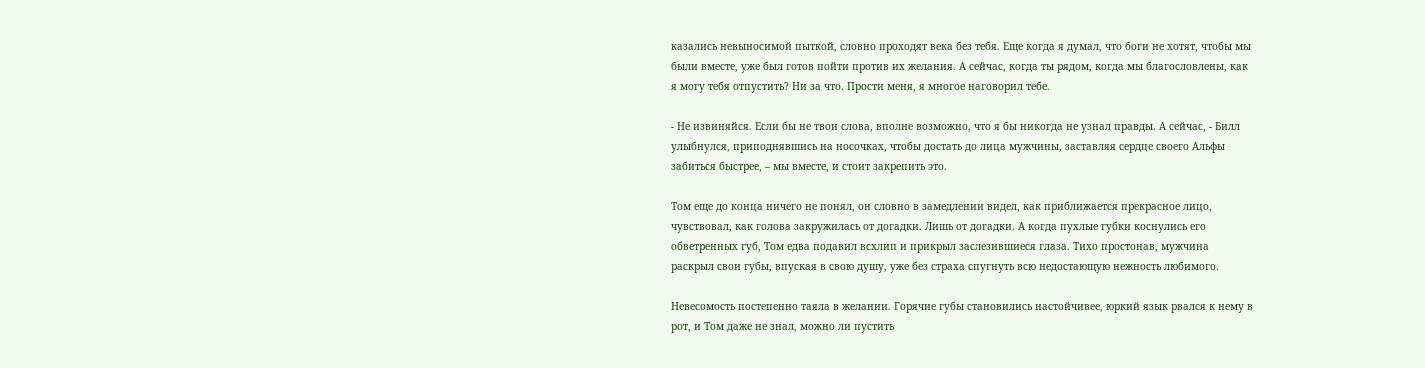казались невыносимой пыткой, словно проходят века без тебя. Еще когда я думал, что боги не хотят, чтобы мы были вместе, уже был готов пойти против их желания. А сейчас, когда ты рядом, когда мы благословлены, как я могу тебя отпустить? Ни за что. Прости меня, я многое наговорил тебе.

- Не извиняйся. Если бы не твои слова, вполне возможно, что я бы никогда не узнал правды. А сейчас, - Билл улыбнулся, приподнявшись на носочках, чтобы достать до лица мужчины, заставляя сердце своего Альфы забиться быстрее, – мы вместе, и стоит закрепить это.

Том еще до конца ничего не понял, он словно в замедлении видел, как приближается прекрасное лицо, чувствовал, как голова закружилась от догадки. Лишь от догадки. А когда пухлые губки коснулись его обветренных губ, Том едва подавил всхлип и прикрыл заслезившиеся глаза. Тихо простонав, мужчина раскрыл свои губы, впуская в свою душу, уже без страха спугнуть всю недостающую нежность любимого.

Невесомость постепенно таяла в желании. Горячие губы становились настойчивее, юркий язык рвался к нему в рот, и Том даже не знал, можно ли пустить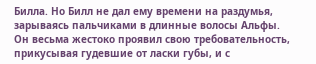Билла. Но Билл не дал ему времени на раздумья, зарываясь пальчиками в длинные волосы Альфы. Он весьма жестоко проявил свою требовательность, прикусывая гудевшие от ласки губы, и с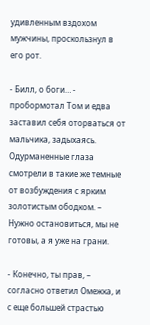удивленным вздохом мужчины, проскользнул в его рот.

- Билл, о боги… - пробормотал Том и едва заставил себя оторваться от мальчика, задыхаясь. Одурманенные глаза смотрели в такие же темные от возбуждения с ярким золотистым ободком. – Нужно остановиться, мы не готовы, а я уже на грани.

- Конечно, ты прав, – согласно ответил Омежка, и с еще большей страстью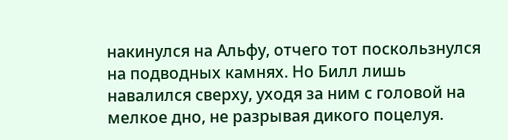накинулся на Альфу, отчего тот поскользнулся на подводных камнях. Но Билл лишь навалился сверху, уходя за ним с головой на мелкое дно, не разрывая дикого поцелуя.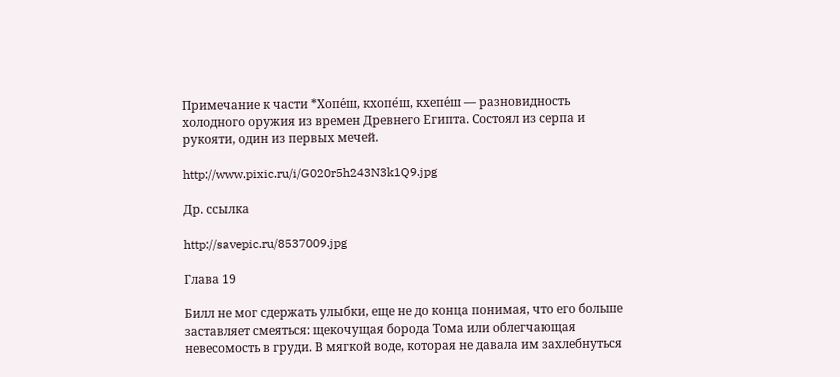Примечание к части *Хопе́ш, кхопе́ш, кхепе́ш — разновидность холодного оружия из времен Древнего Египта. Состоял из серпа и рукояти, один из первых мечей.

http://www.pixic.ru/i/G020r5h243N3k1Q9.jpg

Др. ссылка

http://savepic.ru/8537009.jpg

Глава 19

Билл не мог сдержать улыбки, еще не до конца понимая, что его больше заставляет смеяться: щекочущая борода Тома или облегчающая невесомость в груди. В мягкой воде, которая не давала им захлебнуться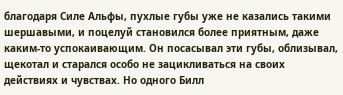благодаря Силе Альфы, пухлые губы уже не казались такими шершавыми, и поцелуй становился более приятным, даже каким-то успокаивающим. Он посасывал эти губы, облизывал, щекотал и старался особо не зацикливаться на своих действиях и чувствах. Но одного Билл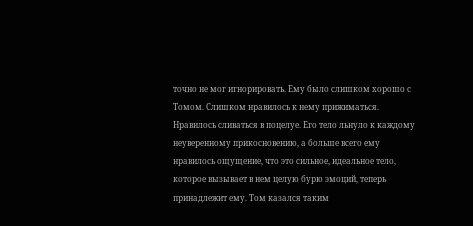точно не мог игнорировать. Ему было слишком хорошо с Томом. Слишком нравилось к нему прижиматься. Нравилось сливаться в поцелуе. Его тело льнуло к каждому неуверенному прикосновению, а больше всего ему нравилось ощущение, что это сильное, идеальное тело, которое вызывает в нем целую бурю эмоций, теперь принадлежит ему. Том казался таким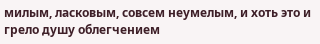милым, ласковым, совсем неумелым, и хоть это и грело душу облегчением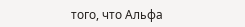того, что Альфа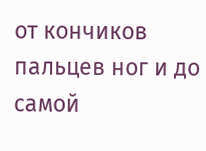от кончиков пальцев ног и до самой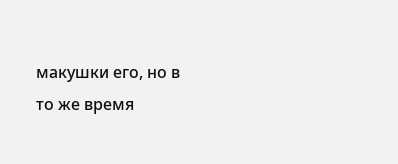макушки его, но в то же время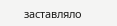заставляло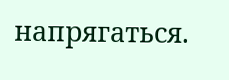напрягаться.